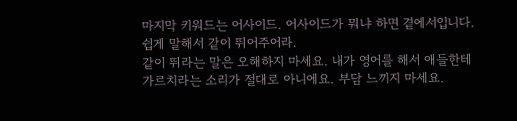마지막 키워드는 어사이드. 어사이드가 뭐냐 하면 곁에서입니다. 쉽게 말해서 같이 뛰어주어라.
같이 뛰라는 말은 오해하지 마세요. 내가 영어를 해서 애들한테 가르치라는 소리가 절대로 아니에요. 부담 느끼지 마세요.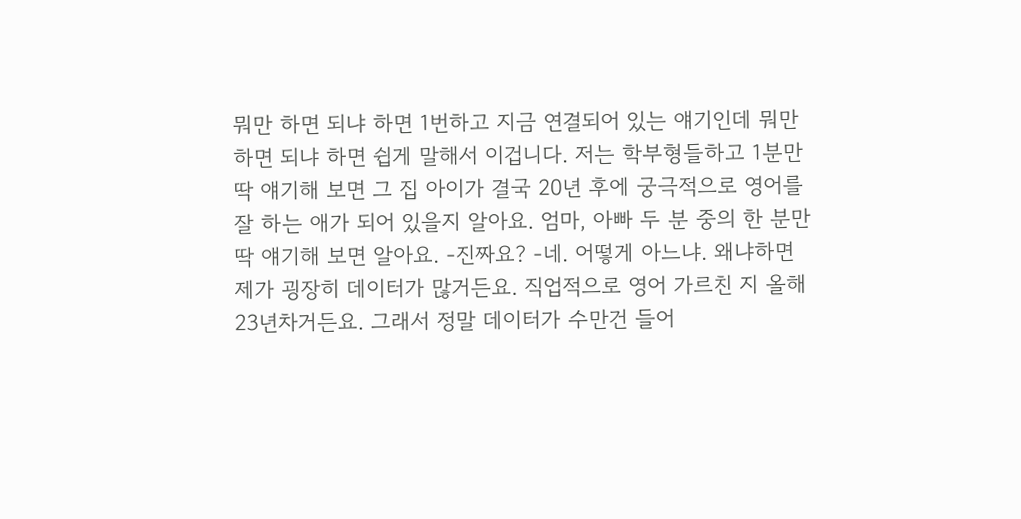뭐만 하면 되냐 하면 1번하고 지금 연결되어 있는 얘기인데 뭐만 하면 되냐 하면 쉽게 말해서 이겁니다. 저는 학부형들하고 1분만 딱 얘기해 보면 그 집 아이가 결국 20년 후에 궁극적으로 영어를 잘 하는 애가 되어 있을지 알아요. 엄마, 아빠 두 분 중의 한 분만 딱 얘기해 보면 알아요. -진짜요? -네. 어떻게 아느냐. 왜냐하면 제가 굉장히 데이터가 많거든요. 직업적으로 영어 가르친 지 올해 23년차거든요. 그래서 정말 데이터가 수만건 들어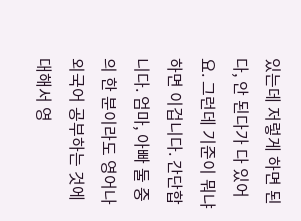있는데 저렇게 하면 된다, 안 된다가 다 있어요. 그런데 기준이 뭐냐 하면 이겁니다. 간단합니다. 엄마, 아빠 둘 중의 한 분이라도 영어나 외국어 공부하는 것에 대해서 영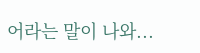어라는 말이 나와...